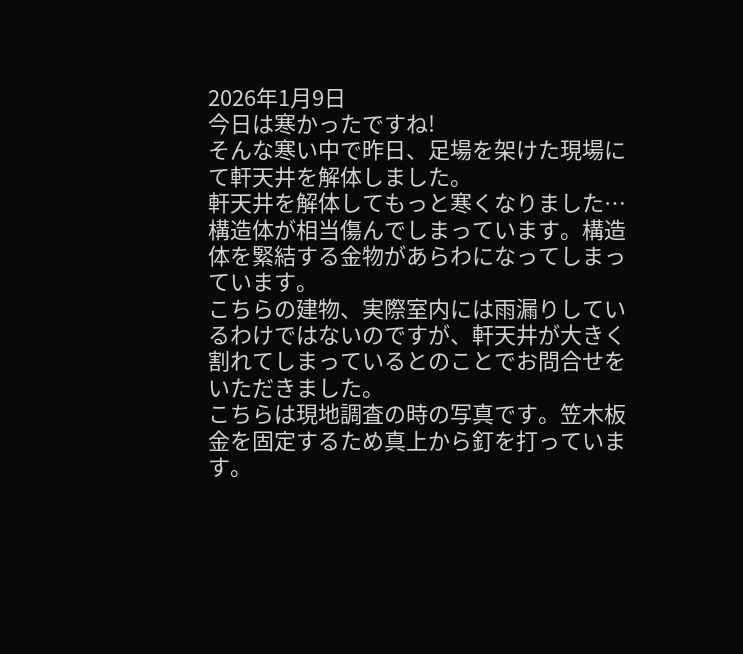2026年1月9日
今日は寒かったですね!
そんな寒い中で昨日、足場を架けた現場にて軒天井を解体しました。
軒天井を解体してもっと寒くなりました…構造体が相当傷んでしまっています。構造体を緊結する金物があらわになってしまっています。
こちらの建物、実際室内には雨漏りしているわけではないのですが、軒天井が大きく割れてしまっているとのことでお問合せをいただきました。
こちらは現地調査の時の写真です。笠木板金を固定するため真上から釘を打っています。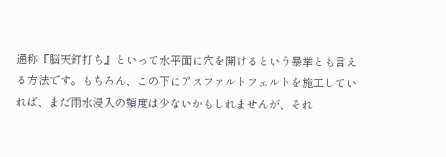通称『脳天釘打ち』といって水平面に穴を開けるという暴挙とも言える方法です。もちろん、この下にアスファルトフェルトを施工していれば、まだ雨水浸入の頻度は少ないかもしれませんが、それ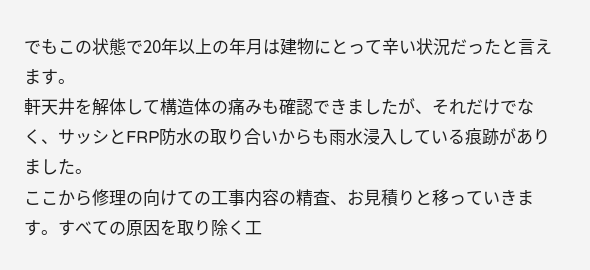でもこの状態で20年以上の年月は建物にとって辛い状況だったと言えます。
軒天井を解体して構造体の痛みも確認できましたが、それだけでなく、サッシとFRP防水の取り合いからも雨水浸入している痕跡がありました。
ここから修理の向けての工事内容の精査、お見積りと移っていきます。すべての原因を取り除く工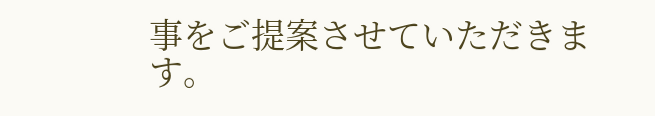事をご提案させていただきます。